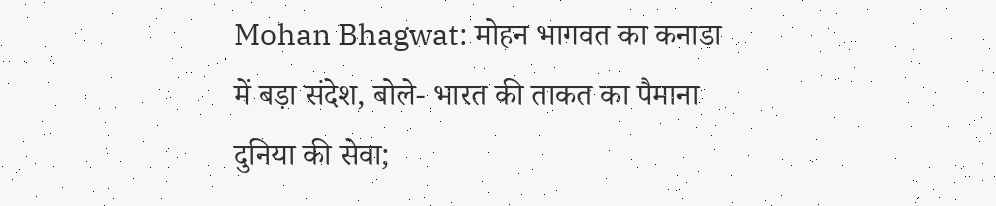Mohan Bhagwat: मोहन भागवत का कनाडा में बड़ा संदेश, बोले- भारत की ताकत का पैमाना दुनिया की सेवा;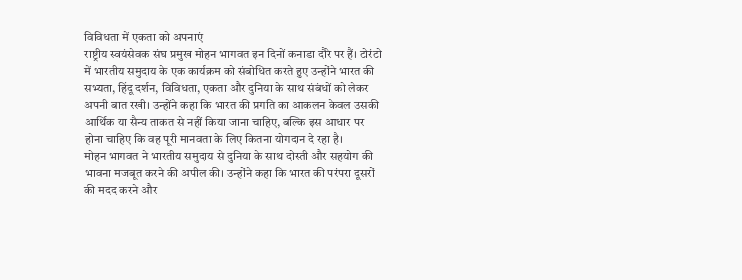विविधता में एकता को अपनाएं
राष्ट्रीय स्वयंसेवक संघ प्रमुख मोहन भागवत इन दिनों कनाडा दौरे पर हैं। टोरंटो में भारतीय समुदाय के एक कार्यक्रम को संबोधित करते हुए उन्होंने भारत की सभ्यता, हिंदू दर्शन, विविधता, एकता और दुनिया के साथ संबंधों को लेकर अपनी बात रखी। उन्होंने कहा कि भारत की प्रगति का आकलन केवल उसकी आर्थिक या सैन्य ताकत से नहीं किया जाना चाहिए, बल्कि इस आधार पर होना चाहिए कि वह पूरी मानवता के लिए कितना योगदान दे रहा है।
मोहन भागवत ने भारतीय समुदाय से दुनिया के साथ दोस्ती और सहयोग की भावना मजबूत करने की अपील की। उन्होंने कहा कि भारत की परंपरा दूसरों की मदद करने और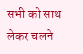सभी को साथ लेकर चलने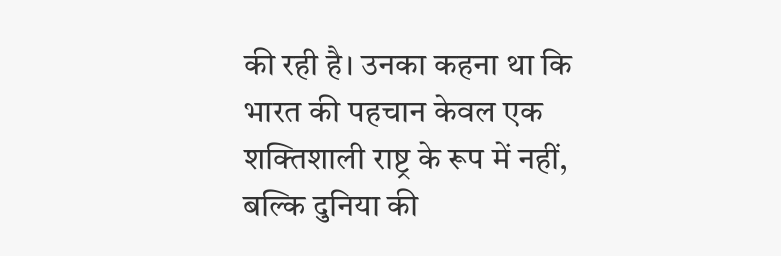की रही है। उनका कहना था कि भारत की पहचान केवल एक शक्तिशाली राष्ट्र के रूप में नहीं, बल्कि दुनिया की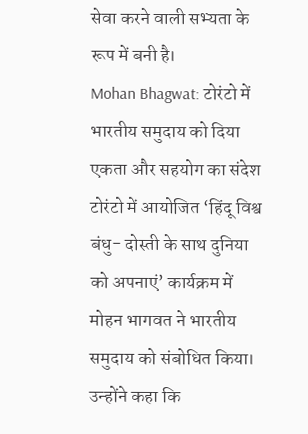सेवा करने वाली सभ्यता के रूप में बनी है।
Mohan Bhagwat: टोरंटो में भारतीय समुदाय को दिया एकता और सहयोग का संदेश
टोरंटो में आयोजित ‘हिंदू विश्व बंधु- दोस्ती के साथ दुनिया को अपनाएं’ कार्यक्रम में मोहन भागवत ने भारतीय समुदाय को संबोधित किया। उन्होंने कहा कि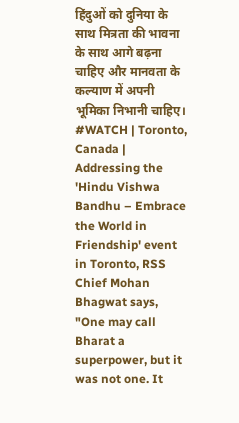हिंदुओं को दुनिया के साथ मित्रता की भावना के साथ आगे बढ़ना चाहिए और मानवता के कल्याण में अपनी भूमिका निभानी चाहिए।
#WATCH | Toronto, Canada | Addressing the 'Hindu Vishwa Bandhu – Embrace the World in Friendship' event in Toronto, RSS Chief Mohan Bhagwat says, "One may call Bharat a superpower, but it was not one. It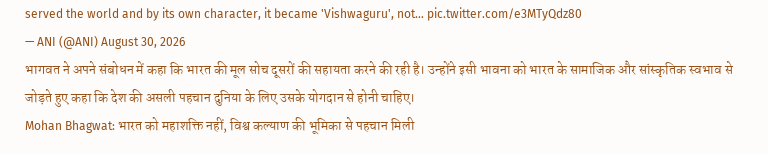served the world and by its own character, it became 'Vishwaguru', not… pic.twitter.com/e3MTyQdz80
— ANI (@ANI) August 30, 2026
भागवत ने अपने संबोधन में कहा कि भारत की मूल सोच दूसरों की सहायता करने की रही है। उन्होंने इसी भावना को भारत के सामाजिक और सांस्कृतिक स्वभाव से जोड़ते हुए कहा कि देश की असली पहचान दुनिया के लिए उसके योगदान से होनी चाहिए।
Mohan Bhagwat: भारत को महाशक्ति नहीं, विश्व कल्याण की भूमिका से पहचान मिली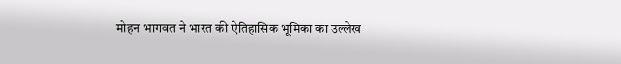मोहन भागवत ने भारत की ऐतिहासिक भूमिका का उल्लेख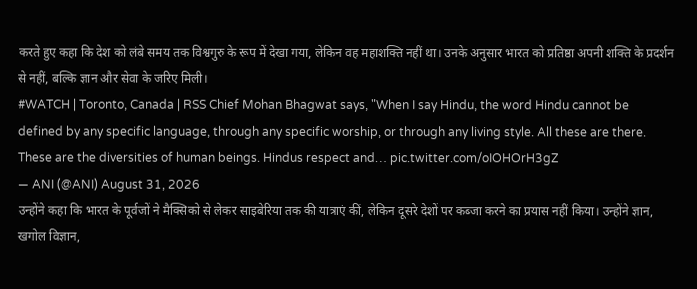करते हुए कहा कि देश को लंबे समय तक विश्वगुरु के रूप में देखा गया, लेकिन वह महाशक्ति नहीं था। उनके अनुसार भारत को प्रतिष्ठा अपनी शक्ति के प्रदर्शन से नहीं, बल्कि ज्ञान और सेवा के जरिए मिली।
#WATCH | Toronto, Canada | RSS Chief Mohan Bhagwat says, "When I say Hindu, the word Hindu cannot be defined by any specific language, through any specific worship, or through any living style. All these are there. These are the diversities of human beings. Hindus respect and… pic.twitter.com/oIOHOrH3gZ
— ANI (@ANI) August 31, 2026
उन्होंने कहा कि भारत के पूर्वजों ने मैक्सिको से लेकर साइबेरिया तक की यात्राएं कीं, लेकिन दूसरे देशों पर कब्जा करने का प्रयास नहीं किया। उन्होंने ज्ञान, खगोल विज्ञान,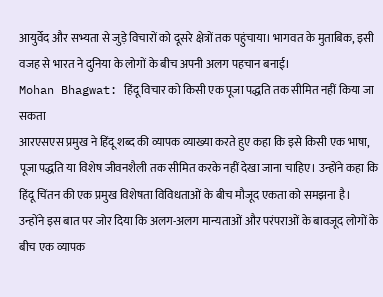आयुर्वेद और सभ्यता से जुड़े विचारों को दूसरे क्षेत्रों तक पहुंचाया। भागवत के मुताबिक, इसी वजह से भारत ने दुनिया के लोगों के बीच अपनी अलग पहचान बनाई।
Mohan Bhagwat: हिंदू विचार को किसी एक पूजा पद्धति तक सीमित नहीं किया जा सकता
आरएसएस प्रमुख ने हिंदू शब्द की व्यापक व्याख्या करते हुए कहा कि इसे किसी एक भाषा, पूजा पद्धति या विशेष जीवनशैली तक सीमित करके नहीं देखा जाना चाहिए। उन्होंने कहा कि हिंदू चिंतन की एक प्रमुख विशेषता विविधताओं के बीच मौजूद एकता को समझना है।
उन्होंने इस बात पर जोर दिया कि अलग-अलग मान्यताओं और परंपराओं के बावजूद लोगों के बीच एक व्यापक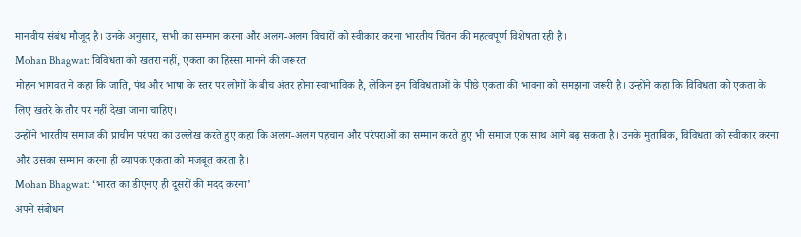मानवीय संबंध मौजूद है। उनके अनुसार, सभी का सम्मान करना और अलग-अलग विचारों को स्वीकार करना भारतीय चिंतन की महत्वपूर्ण विशेषता रही है।
Mohan Bhagwat: विविधता को खतरा नहीं, एकता का हिस्सा मानने की जरूरत
मोहन भागवत ने कहा कि जाति, पंथ और भाषा के स्तर पर लोगों के बीच अंतर होना स्वाभाविक है, लेकिन इन विविधताओं के पीछे एकता की भावना को समझना जरूरी है। उन्होंने कहा कि विविधता को एकता के लिए खतरे के तौर पर नहीं देखा जाना चाहिए।
उन्होंने भारतीय समाज की प्राचीन परंपरा का उल्लेख करते हुए कहा कि अलग-अलग पहचान और परंपराओं का सम्मान करते हुए भी समाज एक साथ आगे बढ़ सकता है। उनके मुताबिक, विविधता को स्वीकार करना और उसका सम्मान करना ही व्यापक एकता को मजबूत करता है।
Mohan Bhagwat: ‘भारत का डीएनए ही दूसरों की मदद करना’
अपने संबोधन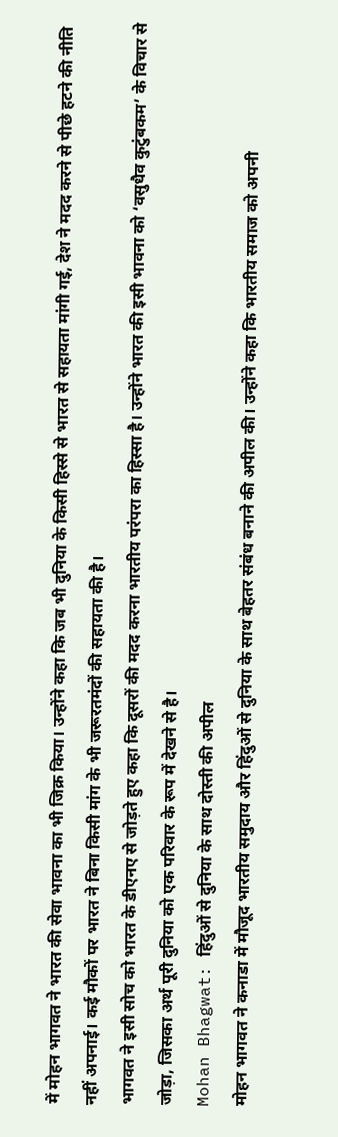में मोहन भागवत ने भारत की सेवा भावना का भी जिक्र किया। उन्होंने कहा कि जब भी दुनिया के किसी हिस्से से भारत से सहायता मांगी गई, देश ने मदद करने से पीछे हटने की नीति नहीं अपनाई। कई मौकों पर भारत ने बिना किसी मांग के भी जरूरतमंदों की सहायता की है।
भागवत ने इसी सोच को भारत के डीएनए से जोड़ते हुए कहा कि दूसरों की मदद करना भारतीय परंपरा का हिस्सा है। उन्होंने भारत की इसी भावना को ‘वसुधैव कुटुंबकम’ के विचार से जोड़ा, जिसका अर्थ पूरी दुनिया को एक परिवार के रूप में देखने से है।
Mohan Bhagwat: हिंदुओं से दुनिया के साथ दोस्ती की अपील
मोहन भागवत ने कनाडा में मौजूद भारतीय समुदाय और हिंदुओं से दुनिया के साथ बेहतर संबंध बनाने की अपील की। उन्होंने कहा कि भारतीय समाज को अपनी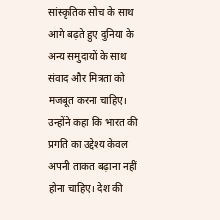सांस्कृतिक सोच के साथ आगे बढ़ते हुए दुनिया के अन्य समुदायों के साथ संवाद और मित्रता को मजबूत करना चाहिए।
उन्होंने कहा कि भारत की प्रगति का उद्देश्य केवल अपनी ताकत बढ़ाना नहीं होना चाहिए। देश की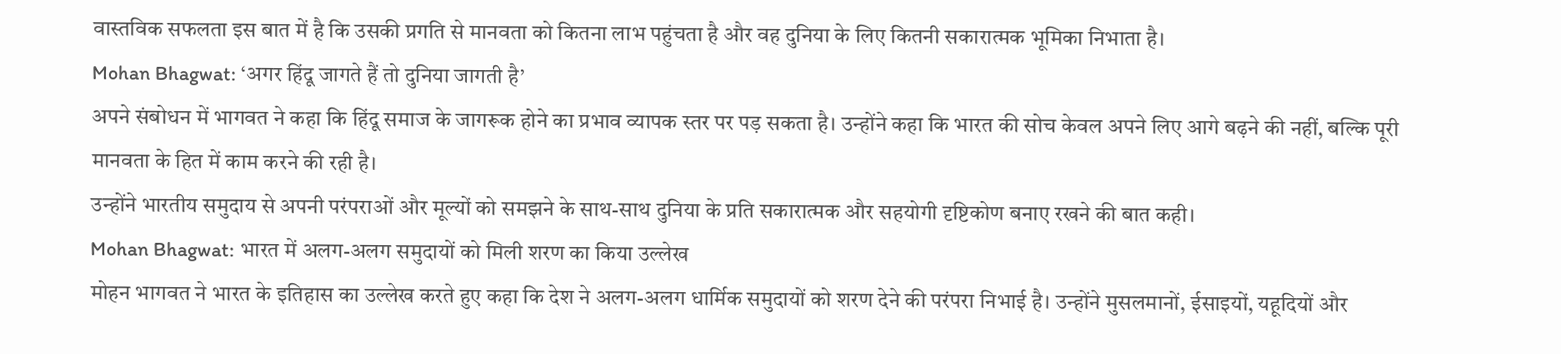वास्तविक सफलता इस बात में है कि उसकी प्रगति से मानवता को कितना लाभ पहुंचता है और वह दुनिया के लिए कितनी सकारात्मक भूमिका निभाता है।
Mohan Bhagwat: ‘अगर हिंदू जागते हैं तो दुनिया जागती है’
अपने संबोधन में भागवत ने कहा कि हिंदू समाज के जागरूक होने का प्रभाव व्यापक स्तर पर पड़ सकता है। उन्होंने कहा कि भारत की सोच केवल अपने लिए आगे बढ़ने की नहीं, बल्कि पूरी मानवता के हित में काम करने की रही है।
उन्होंने भारतीय समुदाय से अपनी परंपराओं और मूल्यों को समझने के साथ-साथ दुनिया के प्रति सकारात्मक और सहयोगी दृष्टिकोण बनाए रखने की बात कही।
Mohan Bhagwat: भारत में अलग-अलग समुदायों को मिली शरण का किया उल्लेख
मोहन भागवत ने भारत के इतिहास का उल्लेख करते हुए कहा कि देश ने अलग-अलग धार्मिक समुदायों को शरण देने की परंपरा निभाई है। उन्होंने मुसलमानों, ईसाइयों, यहूदियों और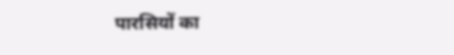पारसियों का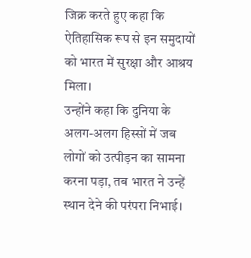जिक्र करते हुए कहा कि ऐतिहासिक रूप से इन समुदायों को भारत में सुरक्षा और आश्रय मिला।
उन्होंने कहा कि दुनिया के अलग-अलग हिस्सों में जब लोगों को उत्पीड़न का सामना करना पड़ा, तब भारत ने उन्हें स्थान देने की परंपरा निभाई।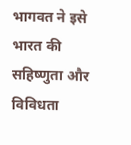भागवत ने इसे भारत की सहिष्णुता और विविधता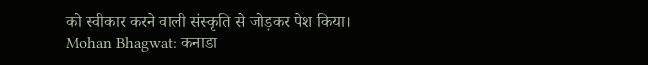को स्वीकार करने वाली संस्कृति से जोड़कर पेश किया।
Mohan Bhagwat: कनाडा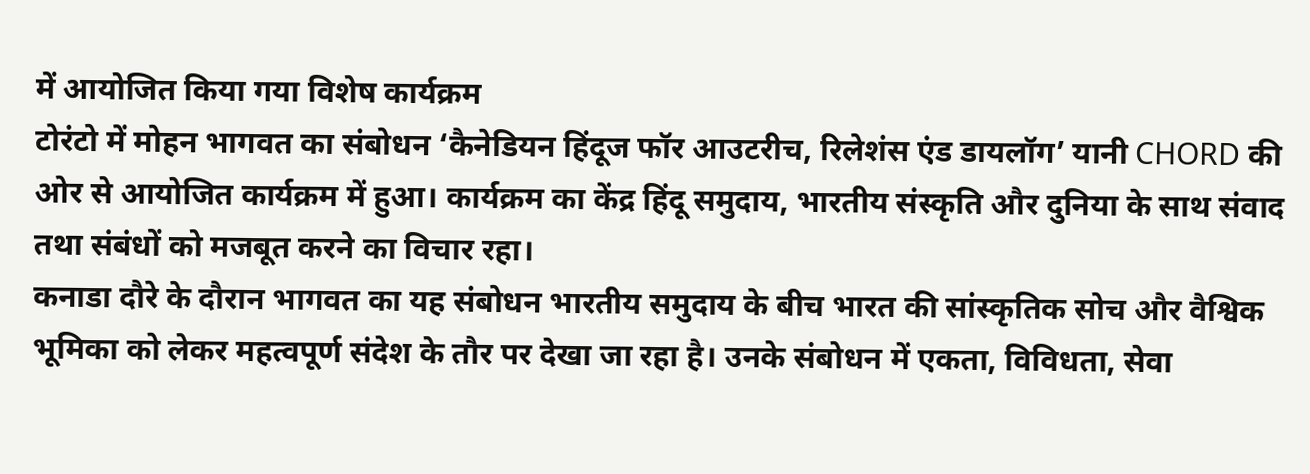में आयोजित किया गया विशेष कार्यक्रम
टोरंटो में मोहन भागवत का संबोधन ‘कैनेडियन हिंदूज फॉर आउटरीच, रिलेशंस एंड डायलॉग’ यानी CHORD की ओर से आयोजित कार्यक्रम में हुआ। कार्यक्रम का केंद्र हिंदू समुदाय, भारतीय संस्कृति और दुनिया के साथ संवाद तथा संबंधों को मजबूत करने का विचार रहा।
कनाडा दौरे के दौरान भागवत का यह संबोधन भारतीय समुदाय के बीच भारत की सांस्कृतिक सोच और वैश्विक भूमिका को लेकर महत्वपूर्ण संदेश के तौर पर देखा जा रहा है। उनके संबोधन में एकता, विविधता, सेवा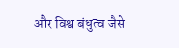और विश्व बंधुत्व जैसे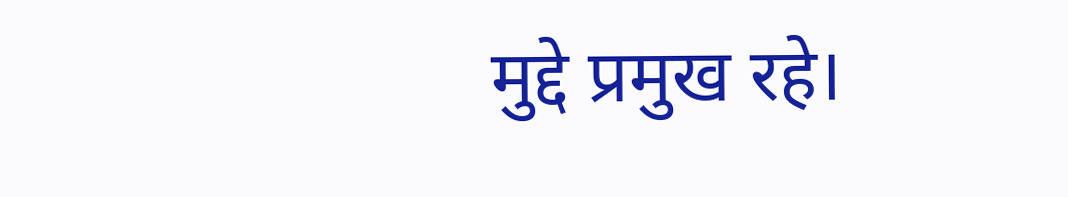मुद्दे प्रमुख रहे।